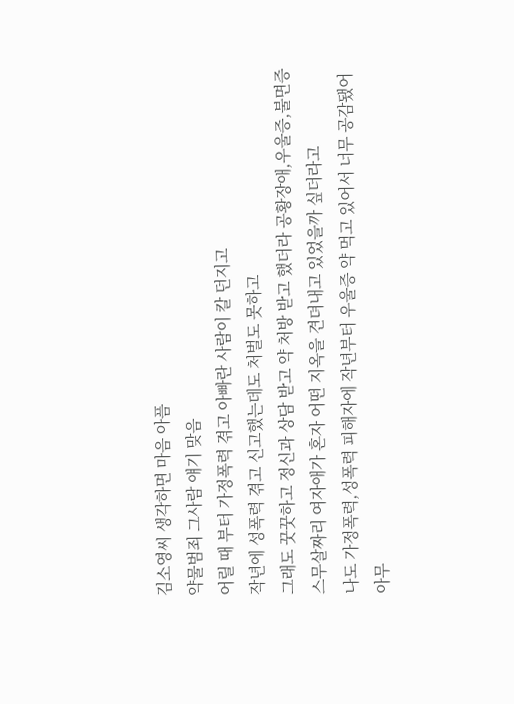김소영씨 생각하면 마음 아픔
약물범죄 그사람 얘기 맞음
어릴 때 부터 가정폭력 겪고 아빠란 사람이 칼 던지고
작년에 성폭력 겪고 신고했는데도 처벌도 못하고
그래도 꿋꿋하고 정신과 상담 받고 약 처방 받고 했더라 공황장애,우울증,불면증
스무살짜리 여자애가 혼자 어떤 지옥을 견뎌내고 있었을까 싶더라고
나도 가정폭력,성폭력 피해자에 작년부터 우울증 약 먹고 있어서 너무 공감됐어
아무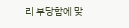리 부당함에 맞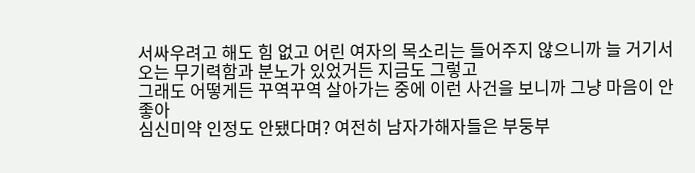서싸우려고 해도 힘 없고 어린 여자의 목소리는 들어주지 않으니까 늘 거기서 오는 무기력함과 분노가 있었거든 지금도 그렇고
그래도 어떻게든 꾸역꾸역 살아가는 중에 이런 사건을 보니까 그냥 마음이 안좋아
심신미약 인정도 안됐다며? 여전히 남자가해자들은 부둥부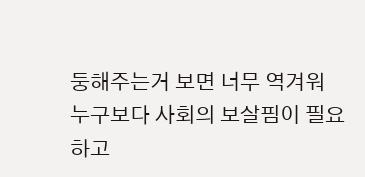둥해주는거 보면 너무 역겨워
누구보다 사회의 보살핌이 필요하고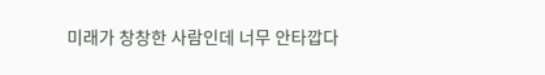미래가 창창한 사람인데 너무 안타깝다